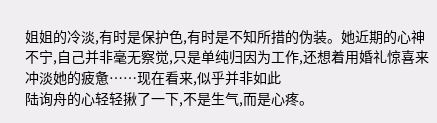姐姐的冷淡,有时是保护色,有时是不知所措的伪装。她近期的心神不宁,自己并非毫无察觉,只是单纯归因为工作,还想着用婚礼惊喜来冲淡她的疲惫……现在看来,似乎并非如此
陆询舟的心轻轻揪了一下,不是生气,而是心疼。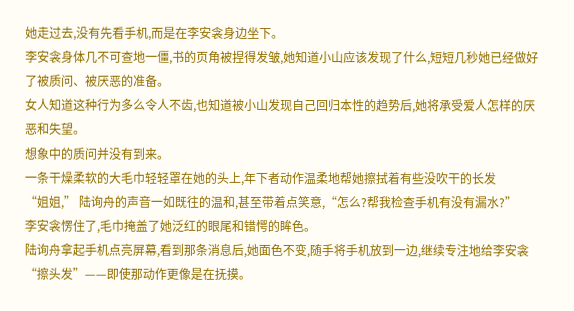她走过去,没有先看手机,而是在李安衾身边坐下。
李安衾身体几不可查地一僵,书的页角被捏得发皱,她知道小山应该发现了什么,短短几秒她已经做好了被质问、被厌恶的准备。
女人知道这种行为多么令人不齿,也知道被小山发现自己回归本性的趋势后,她将承受爱人怎样的厌恶和失望。
想象中的质问并没有到来。
一条干燥柔软的大毛巾轻轻罩在她的头上,年下者动作温柔地帮她擦拭着有些没吹干的长发
“姐姐,” 陆询舟的声音一如既往的温和,甚至带着点笑意,“怎么?帮我检查手机有没有漏水?”
李安衾愣住了,毛巾掩盖了她泛红的眼尾和错愕的眸色。
陆询舟拿起手机点亮屏幕,看到那条消息后,她面色不变,随手将手机放到一边,继续专注地给李安衾“擦头发”——即使那动作更像是在抚摸。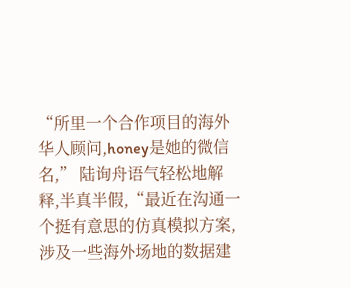“所里一个合作项目的海外华人顾问,honey是她的微信名,” 陆询舟语气轻松地解释,半真半假,“最近在沟通一个挺有意思的仿真模拟方案,涉及一些海外场地的数据建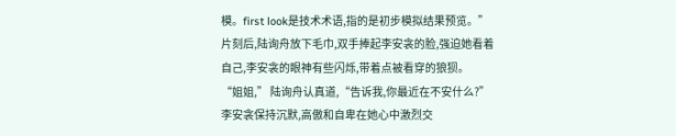模。first look是技术术语,指的是初步模拟结果预览。”
片刻后,陆询舟放下毛巾,双手捧起李安衾的脸,强迫她看着自己,李安衾的眼神有些闪烁,带着点被看穿的狼狈。
“姐姐,” 陆询舟认真道,“告诉我,你最近在不安什么?”
李安衾保持沉默,高傲和自卑在她心中激烈交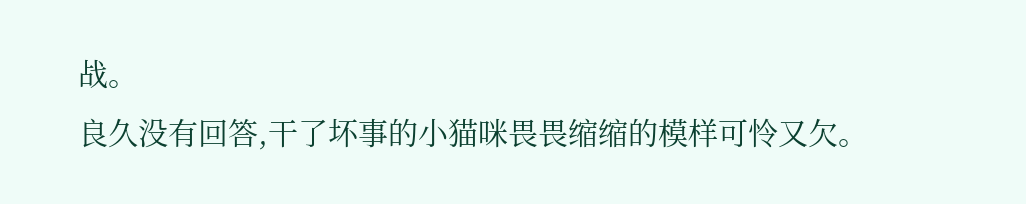战。
良久没有回答,干了坏事的小猫咪畏畏缩缩的模样可怜又欠。